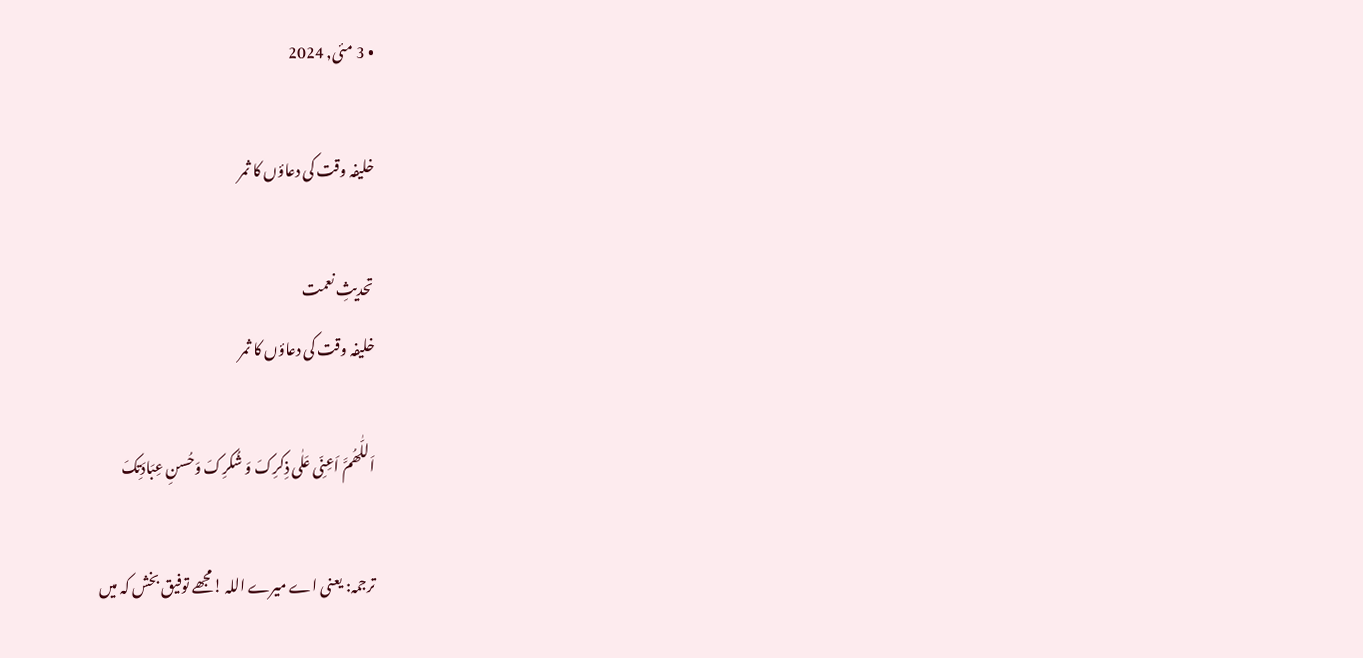• 3 مئی, 2024

خلیفہ وقت کی دعاؤں کا ثمر

تحدیثِ نعمت
خلیفہ وقت کی دعاؤں کا ثمر

اَللّٰھُمَّ اَعِنِّی عَلٰی ذِکرِکَ وَ شُکرِکَ وَحُسنِ عِبَادَتِکَ

ترجمہ: یعنی اے میرے اللہ !مجھے توفیق بخش کہ میں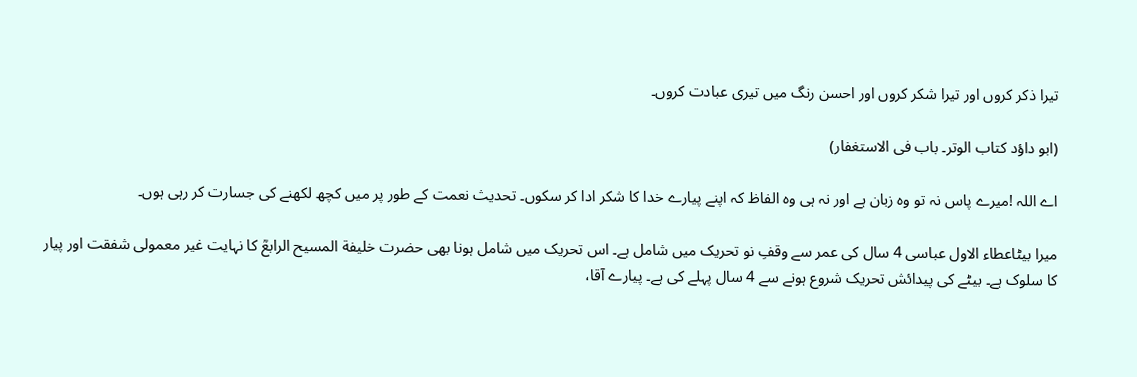تیرا ذکر کروں اور تیرا شکر کروں اور احسن رنگ میں تیری عبادت کروں۔

(ابو داؤد کتاب الوتر۔ باب فی الاستغفار)

اے اللہ !میرے پاس نہ تو وہ زبان ہے اور نہ ہی وہ الفاظ کہ اپنے پیارے خدا کا شکر ادا کر سکوں۔ تحدیث نعمت کے طور پر میں کچھ لکھنے کی جسارت کر رہی ہوں۔

میرا بیٹاعطاء الاول عباسی 4 سال کی عمر سے وقفِ نو تحریک میں شامل ہے۔ اس تحریک میں شامل ہونا بھی حضرت خلیفة المسیح الرابعؒ کا نہایت غیر معمولی شفقت اور پیار کا سلوک ہے۔ بیٹے کی پیدائش تحریک شروع ہونے سے 4 سال پہلے کی ہے۔ پیارے آقا،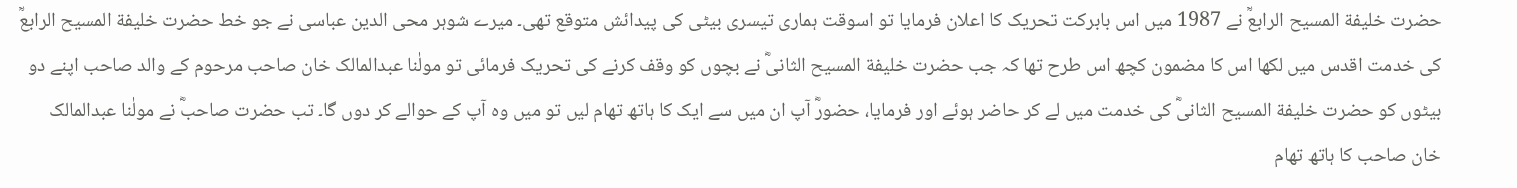حضرت خلیفة المسیح الرابعؒ نے 1987 میں اس بابرکت تحریک کا اعلان فرمایا تو اسوقت ہماری تیسری بیٹی کی پیدائش متوقع تھی۔ میرے شوہر محی الدین عباسی نے جو خط حضرت خلیفة المسیح الرابعؒ کی خدمت اقدس میں لکھا اس کا مضمون کچھ اس طرح تھا کہ جب حضرت خلیفة المسیح الثانیؓ نے بچوں کو وقف کرنے کی تحریک فرمائی تو مولٰنا عبدالمالک خان صاحب مرحوم کے والد صاحب اپنے دو بیٹوں کو حضرت خلیفة المسیح الثانیؓ کی خدمت میں لے کر حاضر ہوئے اور فرمایا، حضورؓ آپ ان میں سے ایک کا ہاتھ تھام لیں تو میں وہ آپ کے حوالے کر دوں گا۔ تب حضرت صاحبؓ نے مولٰنا عبدالمالک خان صاحب کا ہاتھ تھام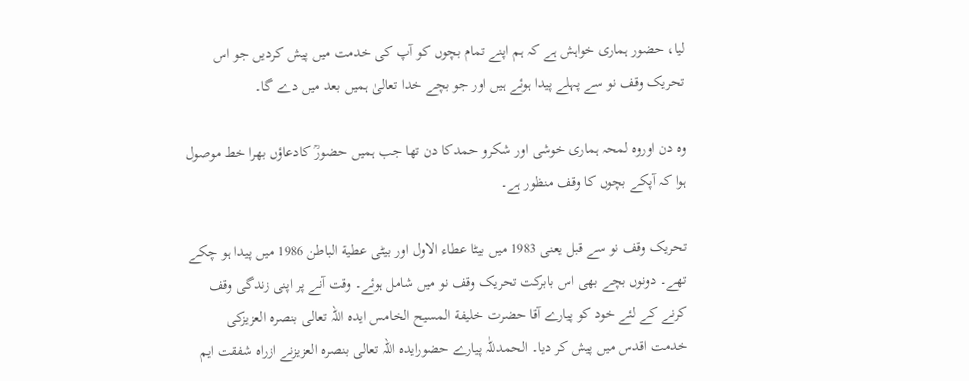لیا، حضور ہماری خواہش ہے کہ ہم اپنے تمام بچوں کو آپ کی خدمت میں پیش کردیں جو اس تحریک وقف نو سے پہلے پیدا ہوئے ہیں اور جو بچے خدا تعالیٰ ہمیں بعد میں دے گا۔

وہ دن اوروہ لمحہ ہماری خوشی اور شکرو حمدکا دن تھا جب ہمیں حضورؒ کادعاؤں بھرا خط موصول ہوا کہ آپکے بچوں کا وقف منظور ہے۔

تحریک وقف نو سے قبل یعنی 1983 میں بیٹا عطاء الاول اور بیٹی عطیة الباطن 1986 میں پیدا ہو چکے تھے۔ دونوں بچے بھی اس بابرکت تحریک وقف نو میں شامل ہوئے۔ وقت آنے پر اپنی زندگی وقف کرنے کے لئے خود کو پیارے آقا حضرت خلیفة المسیح الخامس ایدہ اللہ تعالی بنصرہ العزیزکی خدمت اقدس میں پیش کر دیا۔ الحمدللّٰہ پیارے حضورایدہ اللہ تعالی بنصرہ العزیزنے ازراہ شفقت ایم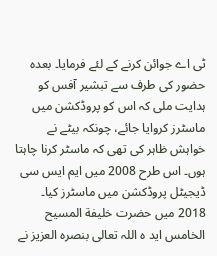ٹی اے جوائن کرنے کے لئے فرمایا۔ بعدہ حضور کی طرف سے تبشیر آفس کو ہدایت ملی کہ اس کو پروڈکشن میں ماسٹرز کروایا جائے، چونکہ بیٹے نے خواہش ظاہر کی تھی کہ ماسٹر کرنا چاہتا ہوں۔ اس طرح 2008 میں ایم ایس سی ڈیجیٹل پروڈکشن میں ماسٹرز کیا۔ 2018 میں حضرت خلیفة المسیح الخامس اید ہ اللہ تعالی بنصرہ العزیز نے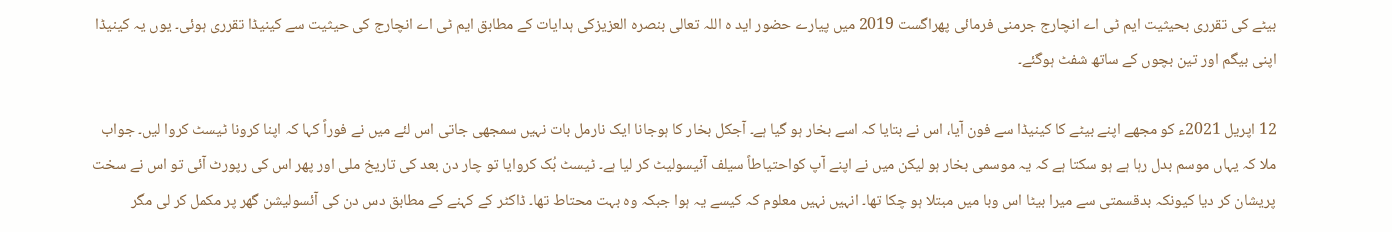بیٹے کی تقرری بحیثیت ایم ٹی اے انچارج جرمنی فرمائی پھراگست 2019 میں پیارے حضور اید ہ اللہ تعالی بنصرہ العزیزکی ہدایات کے مطابق ایم ٹی اے انچارج کی حیثیت سے کینیڈا تقرری ہوئی۔ یوں یہ کینیڈا اپنی بیگم اور تین بچوں کے ساتھ شفٹ ہوگئے۔

12 اپریل 2021ء کو مجھے اپنے بیٹے کا کینیڈا سے فون آیا، اس نے بتایا کہ اسے بخار ہو گیا ہے۔ آجکل بخار کا ہوجانا ایک نارمل بات نہیں سمجھی جاتی اس لئے میں نے فوراً کہا کہ اپنا کرونا ٹیسٹ کروا لیں۔ جواب ملا کہ یہاں موسم بدل رہا ہے ہو سکتا ہے کہ یہ موسمی بخار ہو لیکن میں نے اپنے آپ کواحتیاطاً سیلف آئیسولیٹ کر لیا ہے۔ ٹیسٹ بُک کروایا تو چار دن بعد کی تاریخ ملی اور پھر اس کی رپورٹ آئی تو اس نے سخت پریشان کر دیا کیونکہ بدقسمتی سے میرا بیٹا اس وبا میں مبتلا ہو چکا تھا۔ انہیں نہیں معلوم کہ کیسے یہ ہوا جبکہ وہ بہت محتاط تھا۔ ڈاکٹر کے کہنے کے مطابق دس دن کی آئسولیشن گھر پر مکمل کر لی مگر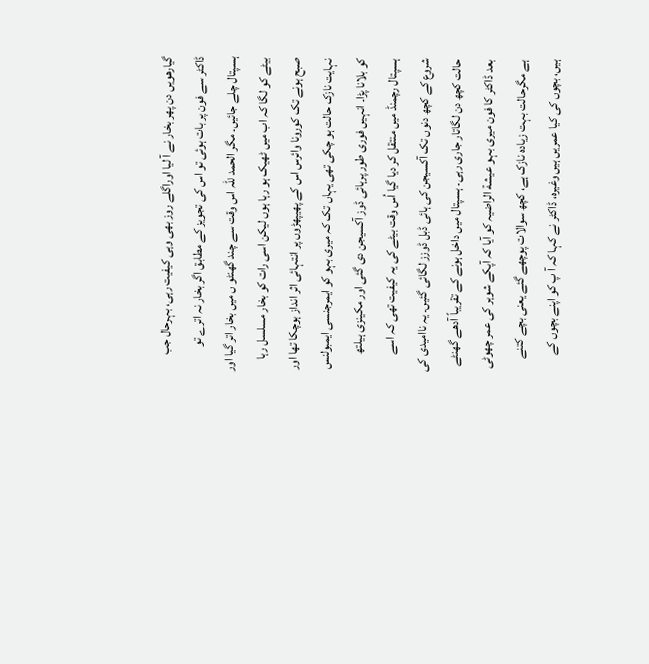گیارھویں دن پھر بخار نے آ لیا اوراگلے روز بھی وہی کیفیت رہی، بہرحال جب ڈاکٹر سے فون پر بات ہوئی تو اس کی تجویز کے مطابق اگر بخار نہ اترے تو ہسپتال چلے جائیں۔ مگر الحمد للّٰہ اس وقت سے چند گھنٹو ں میں بخار اتر گیا اور بیٹے کو لگا کہ اب میں ٹھیک ہو رہا ہوں لیکن اسی رات کو بخار مسلسل رہا صبح ہونے تک کورونا وائرس اس کے پھیپھڑوں پر انتہائی اثر انداز ہوچکا تھا اور نہایت نازک حالت ہو چکی تھی یہاں تک کہ میری بہو کو ایمرجنسی ایمبولنس کو بلانا پڑا۔ انہیں فوری طور پرہائی ڈوز آکسیجن دی گئی اور مکینزی ہیلتھ ہسپتال رچمنڈ میں منتقل کر دیا گیا اُس وقت بیٹے کی یہ کیفیت تھی کہ اسے شروع کے کچھ دنوں تک آکسیجن کی ہائی ڈبل ڈوزز لگائی گئیں۔ یہ ناامیدی کی حالت کچھ دن لگاتار جاری رہی۔ ہسپتال میں داخل ہونے کے تقریباً آدھے گھنٹے بعد ڈاکٹر کا فون میری بہو عیشة الراضیہ کو آیا کہ آپکے شوہر کی عمر چھوٹی ہے مگرحالت بہت زیادہ نازک ہے، کچھ سوالات پوچھے گئے یعنی بچے کتنے ہیں، بچوں کی کیا عمریں ہیں وغیرہ، ڈاکٹر نے کہا کہ آ پ کو اپنے بچوں کے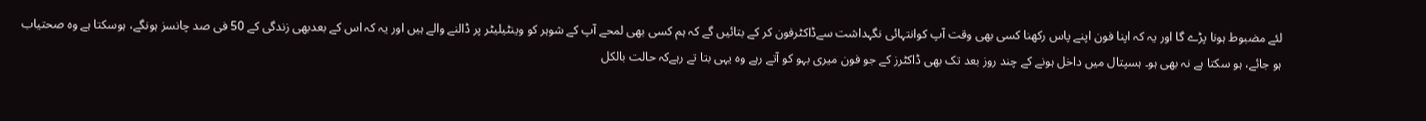لئے مضبوط ہونا پڑے گا اور یہ کہ اپنا فون اپنے پاس رکھنا کسی بھی وقت آپ کوانتہائی نگہداشت سےڈاکٹرفون کر کے بتائیں گے کہ ہم کسی بھی لمحے آپ کے شوہر کو وینٹیلیٹر پر ڈالنے والے ہیں اور یہ کہ اس کے بعدبھی زندگی کے 50 فی صد چانسز ہونگے، ہوسکتا ہے وہ صحتیاب ہو جائے، ہو سکتا ہے نہ بھی ہو۔ ہسپتال میں داخل ہونے کے چند روز بعد تک بھی ڈاکٹرز کے جو فون میری بہو کو آتے رہے وہ یہی بتا تے رہےکہ حالت بالکل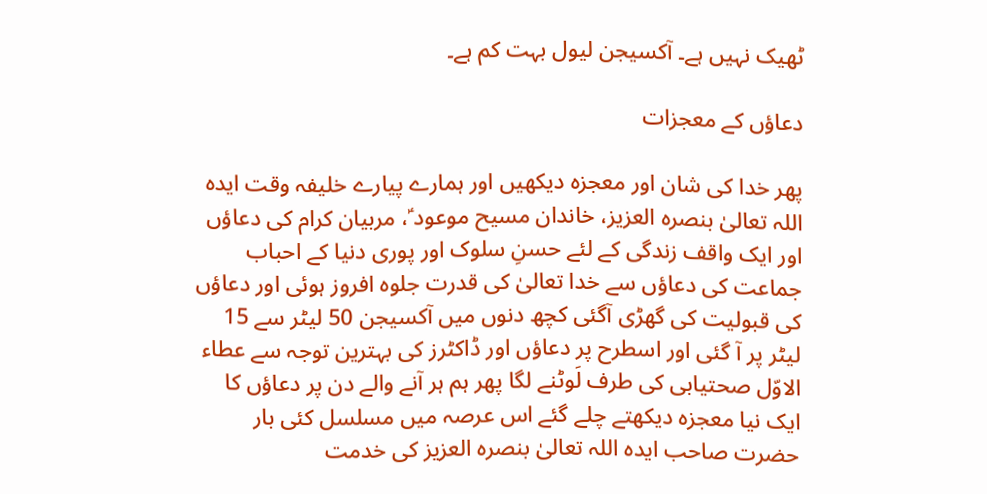ٹھیک نہیں ہے۔ آکسیجن لیول بہت کم ہے۔

دعاؤں کے معجزات

پھر خدا کی شان اور معجزہ دیکھیں اور ہمارے پیارے خلیفہ وقت ایدہ اللہ تعالیٰ بنصرہ العزیز، خاندان مسیح موعود ؑ، مربیان کرام کی دعاؤں اور ایک واقف زندگی کے لئے حسنِ سلوک اور پوری دنیا کے احباب جماعت کی دعاؤں سے خدا تعالیٰ کی قدرت جلوہ افروز ہوئی اور دعاؤں کی قبولیت کی گھڑی آگئی کچھ دنوں میں آکسیجن 50 لیٹر سے 15 لیٹر پر آ گئی اور اسطرح پر دعاؤں اور ڈاکٹرز کی بہترین توجہ سے عطاء الاوّل صحتیابی کی طرف لَوٹنے لگا پھر ہم ہر آنے والے دن پر دعاؤں کا ایک نیا معجزہ دیکھتے چلے گئے اس عرصہ میں مسلسل کئی بار حضرت صاحب ایدہ اللہ تعالیٰ بنصرہ العزیز کی خدمت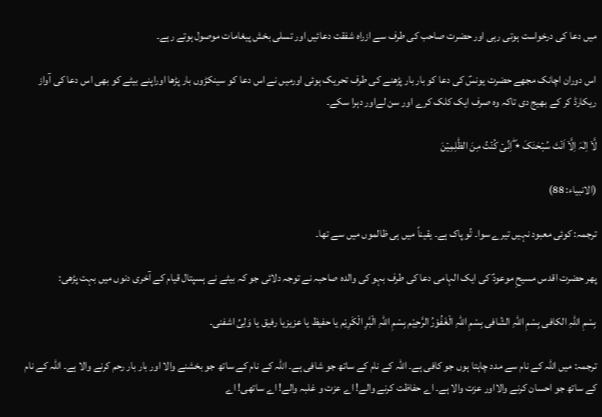میں دعا کی درخواست ہوتی رہی اور حضرت صاحب کی طرف سے ازراہ شفقت دعائیں اور تسلی بخش پیغامات موصول ہوتے رہے۔

اس دوران اچانک مجھے حضرت یونسؑ کی دعا کو بار بار پڑھنے کی طرف تحریک ہوئی اورمیں نے اس دعا کو سینکڑوں بار پڑھا اوراپنے بیٹے کو بھی اس دعا کی آواز ریکارڈ کر کے بھیج دی تاکہ وہ صرف ایک کلک کرے اور سن لےاور دہرا سکے۔

لَّاۤ اِلٰہَ اِلَّاۤ اَنۡتَ سُبۡحٰنَکَ ٭ۖ اِنِّیۡ کُنۡتُ مِنَ الظّٰلِمِیۡنَ

(الانبیاء: 88)

ترجمہ: کوئی معبود نہیں تیرے سوا۔ تُو پاک ہے۔ یقیناً میں ہی ظالموں میں سے تھا۔

پھر حضرت اقدس مسیحِ موعودؑ کی ایک الہامی دعا کی طرف بہو کی والدہ صاحبہ نے توجہ دلائی جو کہ بیٹے نے ہسپتال قیام کے آخری دنوں میں بہت پڑھی:

بِسْمِ اللّٰہِ الکافی بِسْمِ اللّٰہِ الشّافی بِسْمِ اللّٰہِ الْغَفُوْرُ الرَّحِیْم بِسْمِ اللّٰہِ الْبَّرِ الْکَرِیْم یا حفیظ یا عزیزیا رفیق یا وَلِیِّ اشفنی۔

ترجمہ: میں اللہ کے نام سے مدد چاہتا ہوں جو کافی ہے۔ اللہ کے نام کے ساتھ جو شافی ہے۔ اللہ کے نام کے ساتھ جو بخشنے والا اور بار بار رحم کرنے والا ہے۔ اللہ کے نام کے ساتھ جو احسان کرنے والااور عزت والا ہے۔ اے حفاظت کرنے والے! اے عزت و غلبہ والے! اے ساتھی! اے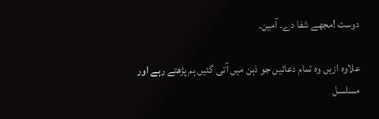دوست !مجھے شفا دے۔ آمین۔

علاوہ ازیں وہ تمام دعائیں جو ذہن میں آتی گئیں ہم پڑھتے رہے اور مسلسل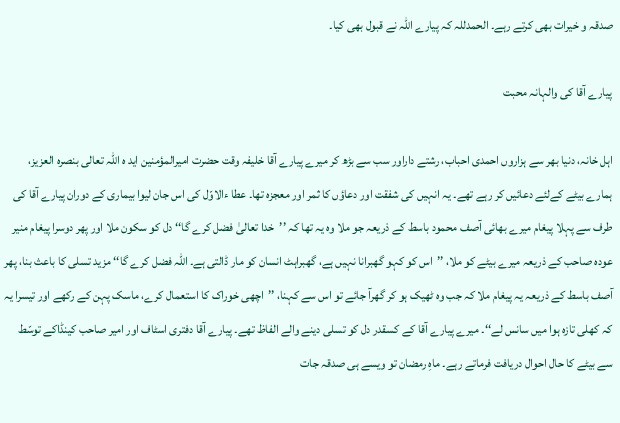صدقہ و خیرات بھی کرتے رہے۔ الحمدللہ کہ پیارے اللہ نے قبول بھی کیا۔

پیارے آقا کی والہانہ محبت

اہل خانہ، دنیا بھر سے ہزاروں احمدی احباب، رشتے داراور سب سے بڑھ کر میرے پیارے آقا خلیفہ وقت حضرت امیرالمؤمنین اید ہ اللہ تعالی بنصرہ العزیز، ہمارے بیٹے کےلئے دعائیں کر رہے تھے۔ یہ انہیں کی شفقت اور دعاؤں کا ثمر اور معجزہ تھا۔ عطا ءالاوّل کی اس جان لیوا بیماری کے دوران پیارے آقا کی طرف سے پہلا پیغام میرے بھائی آصف محمود باسط کے ذریعہ جو ملا وہ یہ تھا کہ ’’خدا تعالیٰ فضل کرے گا‘‘ دل کو سکون ملا اور پھر دوسرا پیغام منیر عودہ صاحب کے ذریعہ میرے بیٹے کو ملا، ’’اس کو کہو گھبرانا نہیں ہے، گھبراہٹ انسان کو مار ڈالتی ہے۔ اللہ فضل کرے گا‘‘ مزید تسلی کا باعث بنا، پھر آصف باسط کے ذریعہ یہ پیغام ملا کہ جب وہ ٹھیک ہو کر گھرآ جائے تو اس سے کہنا، ’’اچھی خوراک کا استعمال کرے، ماسک پہن کے رکھے اور تیسرا یہ کہ کھلی تازہ ہوا میں سانس لے‘‘۔ میرے پیارے آقا کے کسقدر دل کو تسلی دینے والے الفاظ تھے۔ پیارے آقا دفتری اسٹاف اور امیر صاحب کینڈاکے توسّط سے بیٹے کا حال احوال دریافت فرماتے رہے۔ ماہِ رمضان تو ویسے ہی صدقہ جات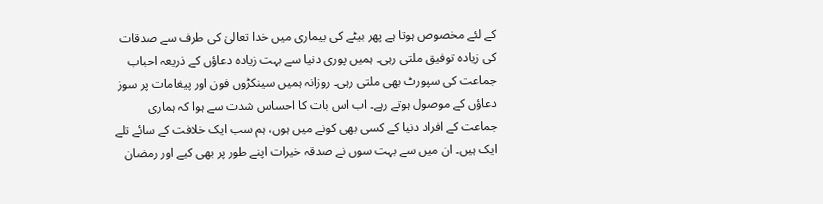کے لئے مخصوص ہوتا ہے پھر بیٹے کی بیماری میں خدا تعالیٰ کی طرف سے صدقات کی زیادہ توفیق ملتی رہی۔ ہمیں پوری دنیا سے بہت زیادہ دعاؤں کے ذریعہ احباب جماعت کی سپورٹ بھی ملتی رہی۔ روزانہ ہمیں سینکڑوں فون اور پیغامات پر سوز دعاؤں کے موصول ہوتے رہے۔ اب اس بات کا احساس شدت سے ہوا کہ ہماری جماعت کے افراد دنیا کے کسی بھی کونے میں ہوں، ہم سب ایک خلافت کے سائے تلے ایک ہیں۔ ان میں سے بہت سوں نے صدقہ خیرات اپنے طور پر بھی کیے اور رمضان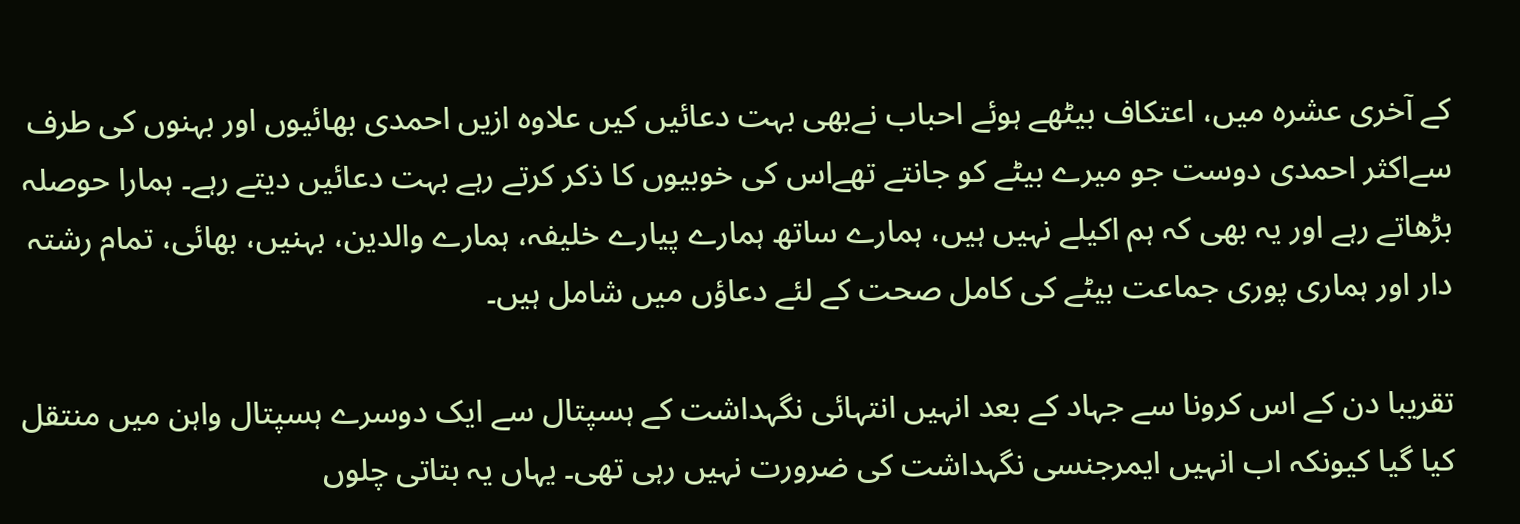کے آخری عشرہ میں، اعتکاف بیٹھے ہوئے احباب نےبھی بہت دعائیں کیں علاوہ ازیں احمدی بھائیوں اور بہنوں کی طرف سےاکثر احمدی دوست جو میرے بیٹے کو جانتے تھےاس کی خوبیوں کا ذکر کرتے رہے بہت دعائیں دیتے رہے۔ ہمارا حوصلہ بڑھاتے رہے اور یہ بھی کہ ہم اکیلے نہیں ہیں، ہمارے ساتھ ہمارے پیارے خلیفہ، ہمارے والدین، بہنیں، بھائی، تمام رشتہ دار اور ہماری پوری جماعت بیٹے کی کامل صحت کے لئے دعاؤں میں شامل ہیں۔

تقریبا دن کے اس کرونا سے جہاد کے بعد انہیں انتہائی نگہداشت کے ہسپتال سے ایک دوسرے ہسپتال واہن میں منتقل کیا گیا کیونکہ اب انہیں ایمرجنسی نگہداشت کی ضرورت نہیں رہی تھی۔ یہاں یہ بتاتی چلوں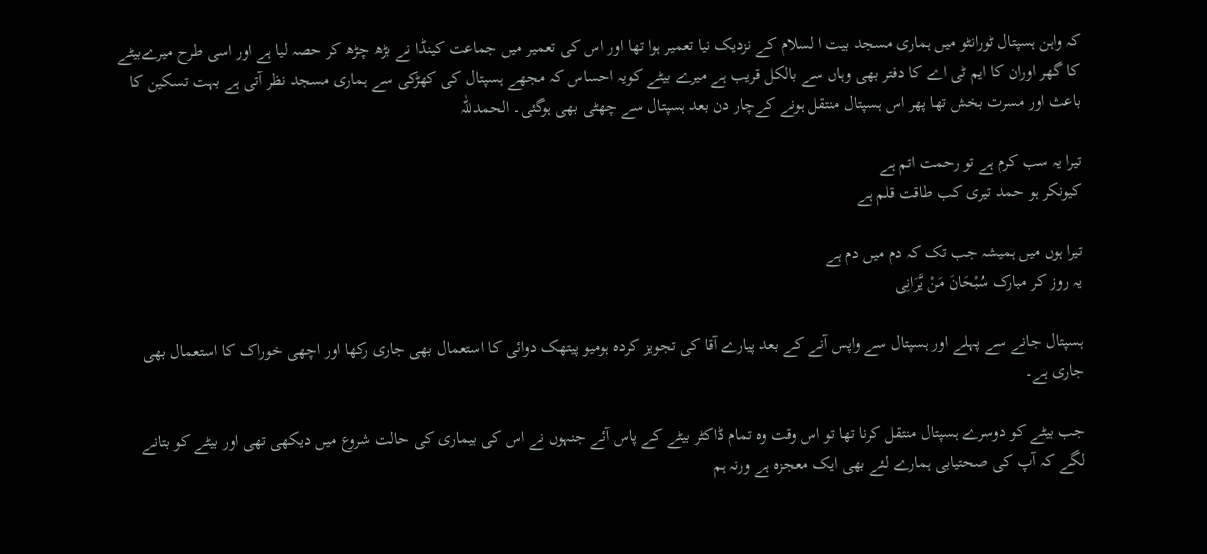کہ واہن ہسپتال ٹورانٹو میں ہماری مسجد بیت ا لسلام کے نزدیک نیا تعمیر ہوا تھا اور اس کی تعمیر میں جماعت کینڈا نے بڑھ چڑھ کر حصہ لیا ہے اور اسی طرح میرےبیٹے کا گھر اوران کا ایم ٹی اے کا دفتر بھی وہاں سے بالکل قریب ہے میرے بیٹے کویہ احساس کہ مجھے ہسپتال کی کھڑکی سے ہماری مسجد نظر آتی ہے بہت تسکین کا باعث اور مسرت بخش تھا پھر اس ہسپتال منتقل ہونے کےچار دن بعد ہسپتال سے چھٹی بھی ہوگئی۔ الحمدللّٰہ

تیرا یہ سب کرم ہے تو رحمت اتم ہے
کیونکر ہو حمد تیری کب طاقت قلم ہے

تیرا ہوں میں ہمیشہ جب تک کہ دم میں دم ہے
یہ روز کر مبارک سُبْحَانَ مَنْ یَّرَانِی

ہسپتال جانے سے پہلے اور ہسپتال سے واپس آنے کے بعد پیارے آقا کی تجویز کردہ ہومیو پیتھک دوائی کا استعمال بھی جاری رکھا اور اچھی خوراک کا استعمال بھی جاری ہے۔

جب بیٹے کو دوسرے ہسپتال منتقل کرنا تھا تو اس وقت وہ تمام ڈاکٹر بیٹے کے پاس آئے جنہوں نے اس کی بیماری کی حالت شروع میں دیکھی تھی اور بیٹے کو بتانے لگے کہ آپ کی صحتیابی ہمارے لئے بھی ایک معجزہ ہے ورنہ ہم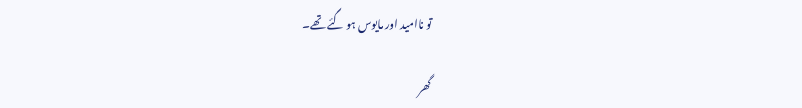تو ناامید اور مایوس ہو گئے تھے۔

گھر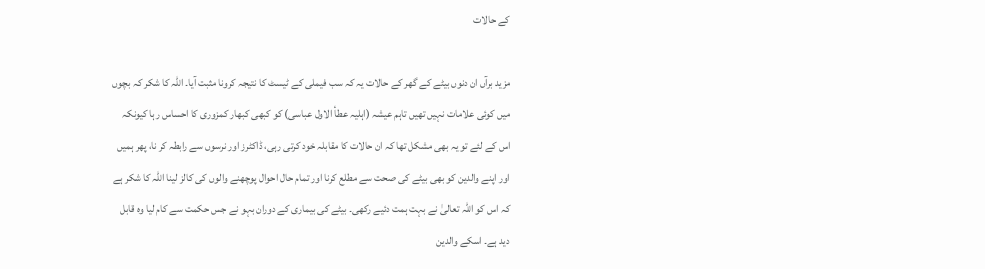کے حالات

مزید برآں ان دنوں بیٹے کے گھر کے حالات یہ کہ سب فیملی کے ٹیسٹ کا نتیجہ کرونا مثبت آیا۔ اللہ کا شکر کہ بچوں میں کوئی علامات نہیں تھیں تاہم عیشہ (اہلیہ عطأ الاول عباسی) کو کبھی کبھار کمزوری کا احساس رہا کیونکہ اس کے لئے تو یہ بھی مشکل تھا کہ ان حالات کا مقابلہ خود کرتی رہی، ڈاکٹرز اور نرسوں سے رابطہ کر نا، پھر ہمیں اور اپنے والدین کو بھی بیٹے کی صحت سے مطلع کرنا اور تمام حال احوال پوچھنے والوں کی کالز لینا اللہ کا شکر ہے کہ اس کو اللہ تعالیٰ نے بہت ہمت دئیے رکھی۔ بیٹے کی بیماری کے دوران بہو نے جس حکمت سے کام لیا وہ قابل دید ہے۔ اسکے والدین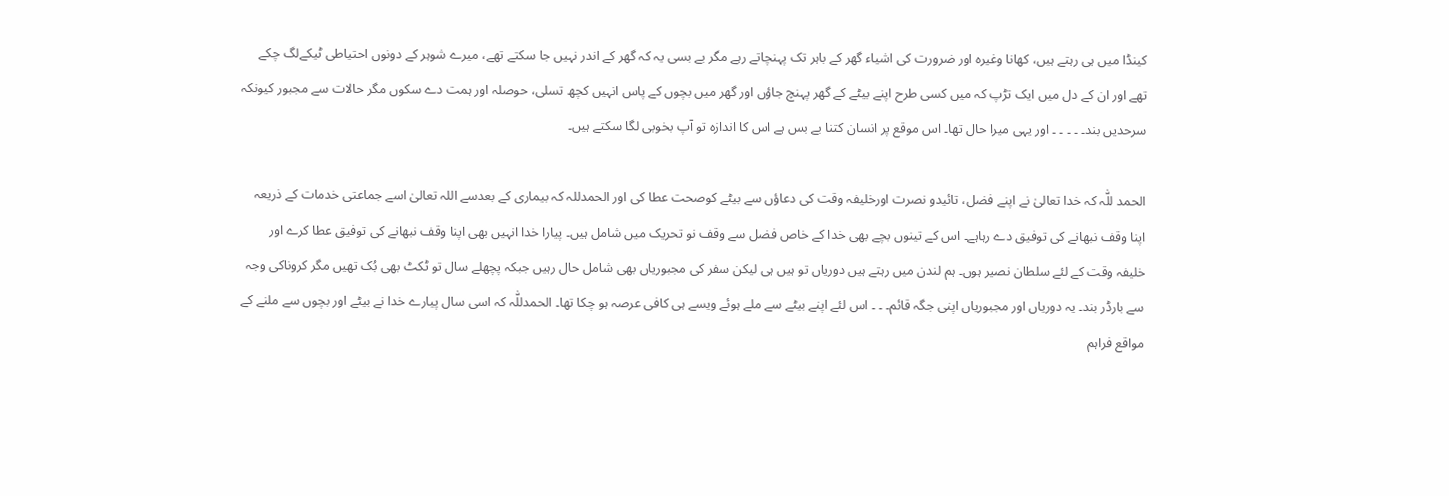کینڈا میں ہی رہتے ہیں، کھانا وغیرہ اور ضرورت کی اشیاء گھر کے باہر تک پہنچاتے رہے مگر بے بسی یہ کہ گھر کے اندر نہیں جا سکتے تھے، میرے شوہر کے دونوں احتیاطی ٹیکےلگ چکے تھے اور ان کے دل میں ایک تڑپ کہ میں کسی طرح اپنے بیٹے کے گھر پہنچ جاؤں اور گھر میں بچوں کے پاس انہیں کچھ تسلی، حوصلہ اور ہمت دے سکوں مگر حالات سے مجبور کیونکہ سرحدیں بند۔ ۔ ۔ ۔ ۔ اور یہی میرا حال تھا۔ اس موقع پر انسان کتنا بے بس ہے اس کا اندازہ تو آپ بخوبی لگا سکتے ہیں۔

الحمد للّٰہ کہ خدا تعالیٰ نے اپنے فضل، تائیدو نصرت اورخلیفہ وقت کی دعاؤں سے بیٹے کوصحت عطا کی اور الحمدللہ کہ بیماری کے بعدسے اللہ تعالیٰ اسے جماعتی خدمات کے ذریعہ اپنا وقف نبھانے کی توفیق دے رہاہے۔ اس کے تینوں بچے بھی خدا کے خاص فضل سے وقف نو تحریک میں شامل ہیں۔ پیارا خدا انہیں بھی اپنا وقف نبھانے کی توفیق عطا کرے اور خلیفہ وقت کے لئے سلطان نصیر ہوں۔ ہم لندن میں رہتے ہیں دوریاں تو ہیں ہی لیکن سفر کی مجبوریاں بھی شامل حال رہیں جبکہ پچھلے سال تو ٹکٹ بھی بُک تھیں مگر کروناکی وجہ سے بارڈر بند۔ یہ دوریاں اور مجبوریاں اپنی جگہ قائم۔ ۔ ۔ اس لئے اپنے بیٹے سے ملے ہوئے ویسے ہی کافی عرصہ ہو چکا تھا۔ الحمدللّٰہ کہ اسی سال پیارے خدا نے بیٹے اور بچوں سے ملنے کے مواقع فراہم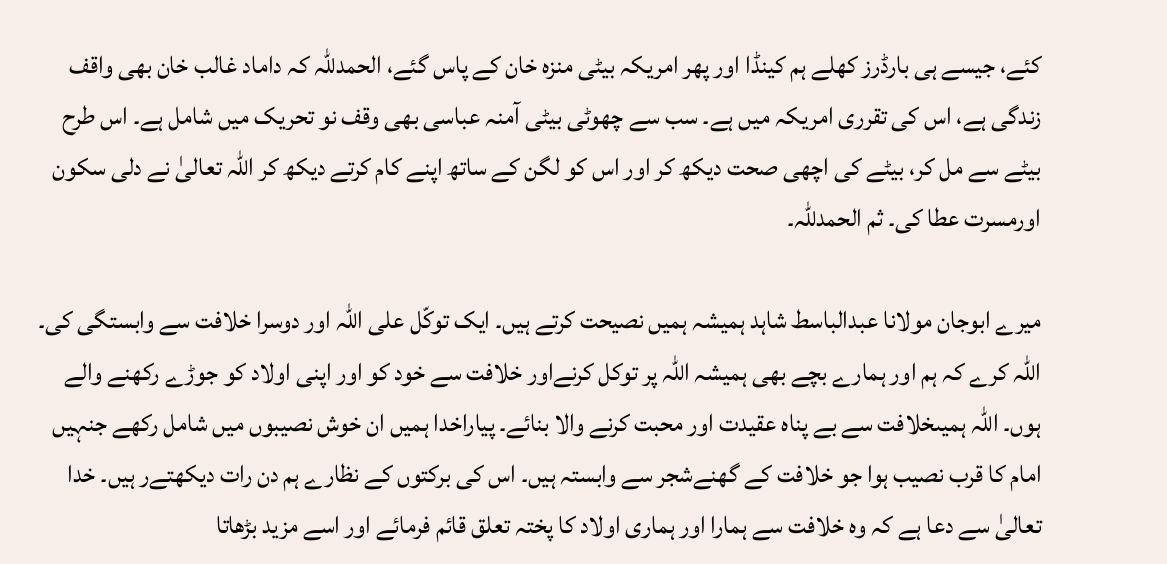کئے، جیسے ہی بارڈرز کھلے ہم کینڈا اور پھر امریکہ بیٹی منزہ خان کے پاس گئے، الحمدللّٰہ کہ داماد غالب خان بھی واقف زندگی ہے، اس کی تقرری امریکہ میں ہے۔ سب سے چھوٹی بیٹی آمنہ عباسی بھی وقف نو تحریک میں شامل ہے۔ اس طرح بیٹے سے مل کر، بیٹے کی اچھی صحت دیکھ کر اور اس کو لگن کے ساتھ اپنے کام کرتے دیکھ کر اللہ تعالیٰ نے دلی سکون اورمسرت عطا کی۔ ثم الحمدللّٰہ۔

میرے ابوجان مولانا عبدالباسط شاہد ہمیشہ ہمیں نصیحت کرتے ہیں۔ ایک توکّل علی اللہ اور دوسرا خلافت سے وابستگی کی۔ اللہ کرے کہ ہم اور ہمارے بچے بھی ہمیشہ اللہ پر توکل کرنےاور خلافت سے خود کو اور اپنی اولاد کو جوڑے رکھنے والے ہوں۔ اللہ ہمیںخلافت سے بے پناہ عقیدت اور محبت کرنے والا بنائے۔ پیاراخدا ہمیں ان خوش نصیبوں میں شامل رکھے جنہیں امام کا قرب نصیب ہوا جو خلافت کے گھنےشجر سے وابستہ ہیں۔ اس کی برکتوں کے نظارے ہم دن رات دیکھتےر ہیں۔ خدا تعالیٰ سے دعا ہے کہ وہ خلافت سے ہمارا اور ہماری اولاد کا پختہ تعلق قائم فرمائے اور اسے مزید بڑھاتا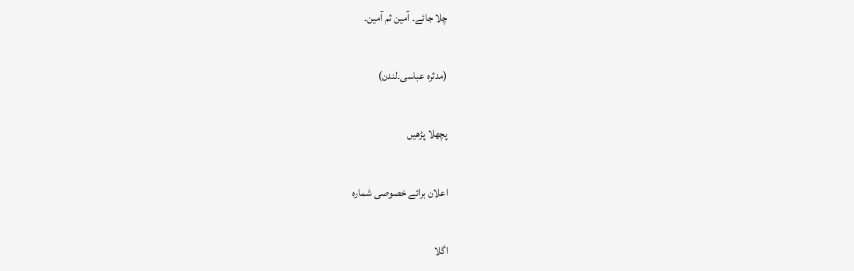چلا جائے۔ آمین ثم آمین۔

(مدثرہ عباسی۔لندن)

پچھلا پڑھیں

اعلان برائے خصوصی شمارہ

اگلا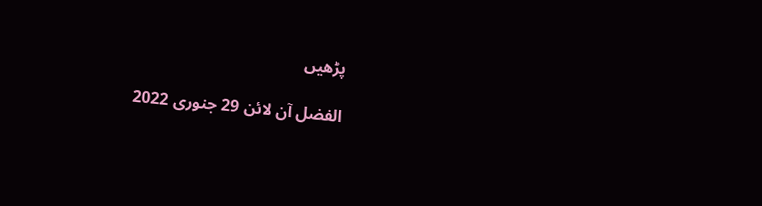پڑھیں

الفضل آن لائن 29 جنوری 2022